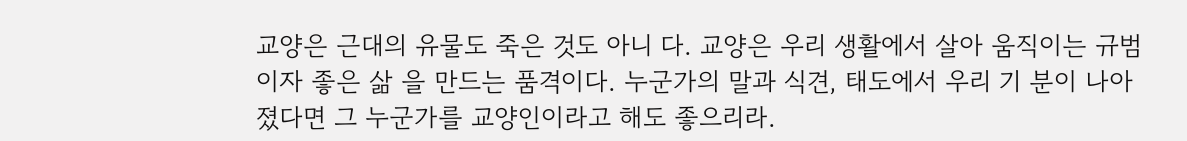교양은 근대의 유물도 죽은 것도 아니 다. 교양은 우리 생활에서 살아 움직이는 규범이자 좋은 삶 을 만드는 품격이다. 누군가의 말과 식견, 태도에서 우리 기 분이 나아졌다면 그 누군가를 교양인이라고 해도 좋으리라.